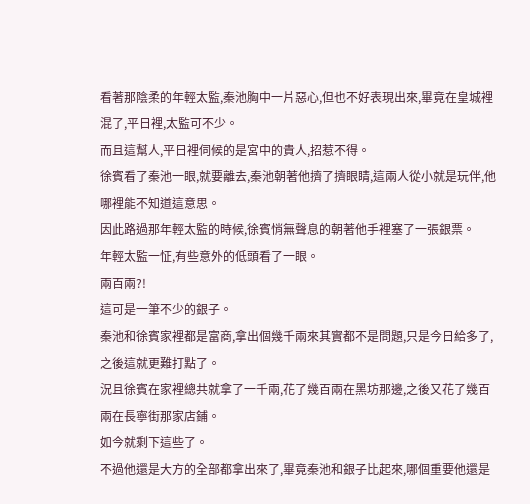看著那陰柔的年輕太監,秦池胸中一片惡心,但也不好表現出來,畢竟在皇城裡混了,平日裡,太監可不少。
而且這幫人,平日裡伺候的是宮中的貴人,招惹不得。
徐賓看了秦池一眼,就要離去,秦池朝著他擠了擠眼睛,這兩人從小就是玩伴,他哪裡能不知道這意思。
因此路過那年輕太監的時候,徐賓悄無聲息的朝著他手裡塞了一張銀票。
年輕太監一怔,有些意外的低頭看了一眼。
兩百兩?!
這可是一筆不少的銀子。
秦池和徐賓家裡都是富商,拿出個幾千兩來其實都不是問題,只是今日給多了,之後這就更難打點了。
況且徐賓在家裡總共就拿了一千兩,花了幾百兩在黑坊那邊,之後又花了幾百兩在長寧街那家店鋪。
如今就剩下這些了。
不過他還是大方的全部都拿出來了,畢竟秦池和銀子比起來,哪個重要他還是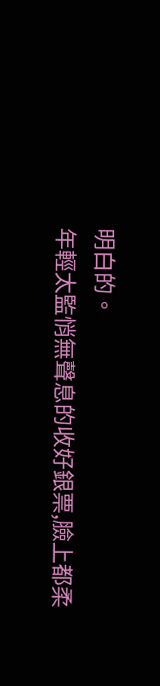明白的。
年輕太監悄無聲息的收好銀票,臉上都柔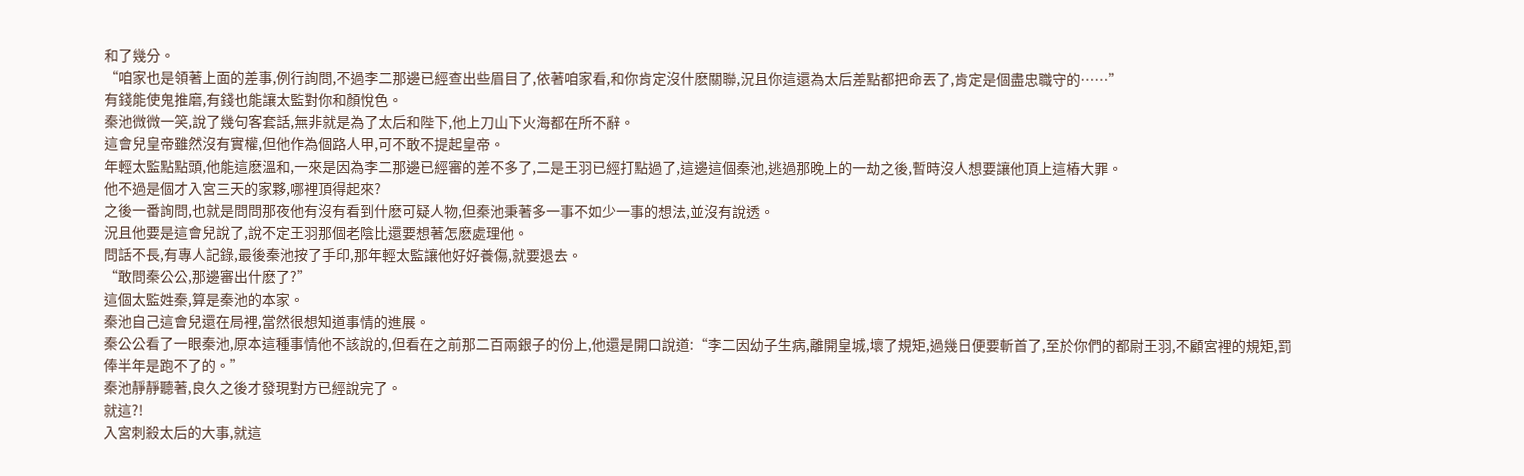和了幾分。
“咱家也是領著上面的差事,例行詢問,不過李二那邊已經查出些眉目了,依著咱家看,和你肯定沒什麽關聯,況且你這還為太后差點都把命丟了,肯定是個盡忠職守的……”
有錢能使鬼推磨,有錢也能讓太監對你和顏悅色。
秦池微微一笑,說了幾句客套話,無非就是為了太后和陛下,他上刀山下火海都在所不辭。
這會兒皇帝雖然沒有實權,但他作為個路人甲,可不敢不提起皇帝。
年輕太監點點頭,他能這麽溫和,一來是因為李二那邊已經審的差不多了,二是王羽已經打點過了,這邊這個秦池,逃過那晚上的一劫之後,暫時沒人想要讓他頂上這樁大罪。
他不過是個才入宮三天的家夥,哪裡頂得起來?
之後一番詢問,也就是問問那夜他有沒有看到什麽可疑人物,但秦池秉著多一事不如少一事的想法,並沒有說透。
況且他要是這會兒說了,說不定王羽那個老陰比還要想著怎麽處理他。
問話不長,有專人記錄,最後秦池按了手印,那年輕太監讓他好好養傷,就要退去。
“敢問秦公公,那邊審出什麽了?”
這個太監姓秦,算是秦池的本家。
秦池自己這會兒還在局裡,當然很想知道事情的進展。
秦公公看了一眼秦池,原本這種事情他不該說的,但看在之前那二百兩銀子的份上,他還是開口說道:“李二因幼子生病,離開皇城,壞了規矩,過幾日便要斬首了,至於你們的都尉王羽,不顧宮裡的規矩,罰俸半年是跑不了的。”
秦池靜靜聽著,良久之後才發現對方已經說完了。
就這?!
入宮刺殺太后的大事,就這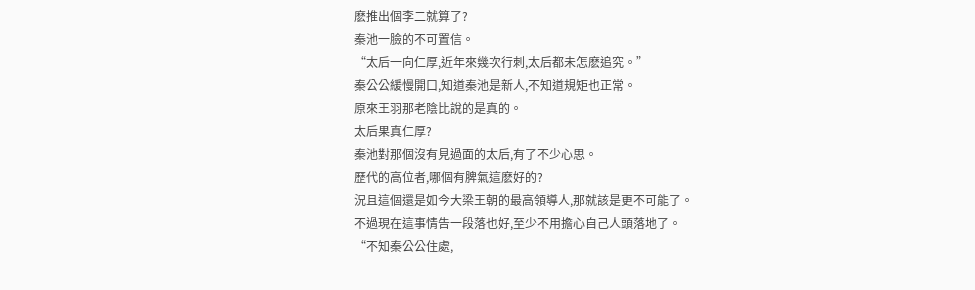麽推出個李二就算了?
秦池一臉的不可置信。
“太后一向仁厚,近年來幾次行刺,太后都未怎麽追究。”
秦公公緩慢開口,知道秦池是新人,不知道規矩也正常。
原來王羽那老陰比說的是真的。
太后果真仁厚?
秦池對那個沒有見過面的太后,有了不少心思。
歷代的高位者,哪個有脾氣這麽好的?
況且這個還是如今大梁王朝的最高領導人,那就該是更不可能了。
不過現在這事情告一段落也好,至少不用擔心自己人頭落地了。
“不知秦公公住處,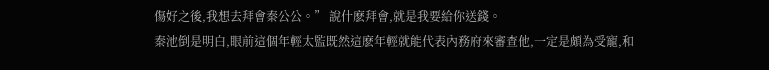傷好之後,我想去拜會秦公公。” 說什麽拜會,就是我要給你送錢。
秦池倒是明白,眼前這個年輕太監既然這麽年輕就能代表內務府來審查他,一定是頗為受寵,和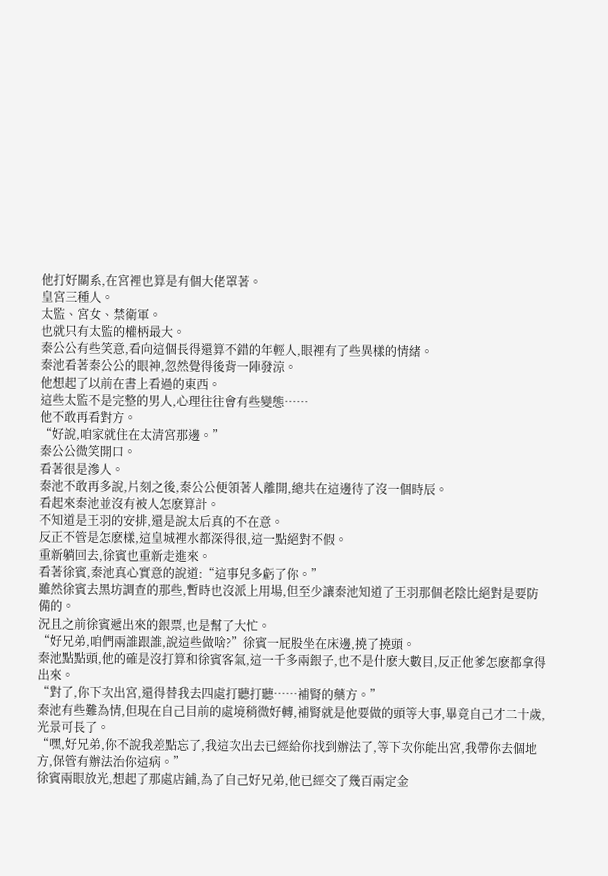他打好關系,在宮裡也算是有個大佬罩著。
皇宮三種人。
太監、宮女、禁衛軍。
也就只有太監的權柄最大。
秦公公有些笑意,看向這個長得還算不錯的年輕人,眼裡有了些異樣的情緒。
秦池看著秦公公的眼神,忽然覺得後背一陣發涼。
他想起了以前在書上看過的東西。
這些太監不是完整的男人,心理往往會有些變態……
他不敢再看對方。
“好說,咱家就住在太清宮那邊。”
秦公公微笑開口。
看著很是滲人。
秦池不敢再多說,片刻之後,秦公公便領著人離開,總共在這邊待了沒一個時辰。
看起來秦池並沒有被人怎麽算計。
不知道是王羽的安排,還是說太后真的不在意。
反正不管是怎麽樣,這皇城裡水都深得很,這一點絕對不假。
重新躺回去,徐賓也重新走進來。
看著徐賓,秦池真心實意的說道:“這事兒多虧了你。”
雖然徐賓去黑坊調查的那些,暫時也沒派上用場,但至少讓秦池知道了王羽那個老陰比絕對是要防備的。
況且之前徐賓遞出來的銀票,也是幫了大忙。
“好兄弟,咱們兩誰跟誰,說這些做啥?”徐賓一屁股坐在床邊,撓了撓頭。
秦池點點頭,他的確是沒打算和徐賓客氣,這一千多兩銀子,也不是什麽大數目,反正他爹怎麽都拿得出來。
“對了,你下次出宮,還得替我去四處打聽打聽……補腎的藥方。”
秦池有些難為情,但現在自己目前的處境稍微好轉,補腎就是他要做的頭等大事,畢竟自己才二十歲,光景可長了。
“嘿,好兄弟,你不說我差點忘了,我這次出去已經給你找到辦法了,等下次你能出宮,我帶你去個地方,保管有辦法治你這病。”
徐賓兩眼放光,想起了那處店鋪,為了自己好兄弟,他已經交了幾百兩定金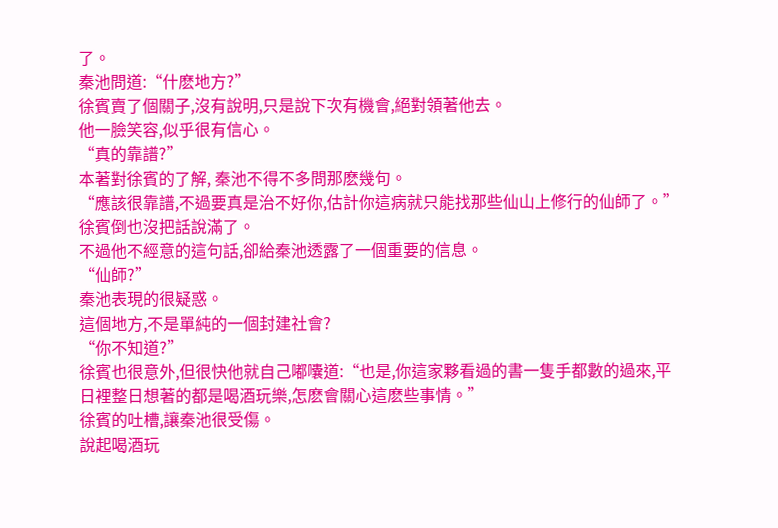了。
秦池問道:“什麽地方?”
徐賓賣了個關子,沒有說明,只是說下次有機會,絕對領著他去。
他一臉笑容,似乎很有信心。
“真的靠譜?”
本著對徐賓的了解, 秦池不得不多問那麽幾句。
“應該很靠譜,不過要真是治不好你,估計你這病就只能找那些仙山上修行的仙師了。”
徐賓倒也沒把話說滿了。
不過他不經意的這句話,卻給秦池透露了一個重要的信息。
“仙師?”
秦池表現的很疑惑。
這個地方,不是單純的一個封建社會?
“你不知道?”
徐賓也很意外,但很快他就自己嘟囔道:“也是,你這家夥看過的書一隻手都數的過來,平日裡整日想著的都是喝酒玩樂,怎麽會關心這麽些事情。”
徐賓的吐槽,讓秦池很受傷。
說起喝酒玩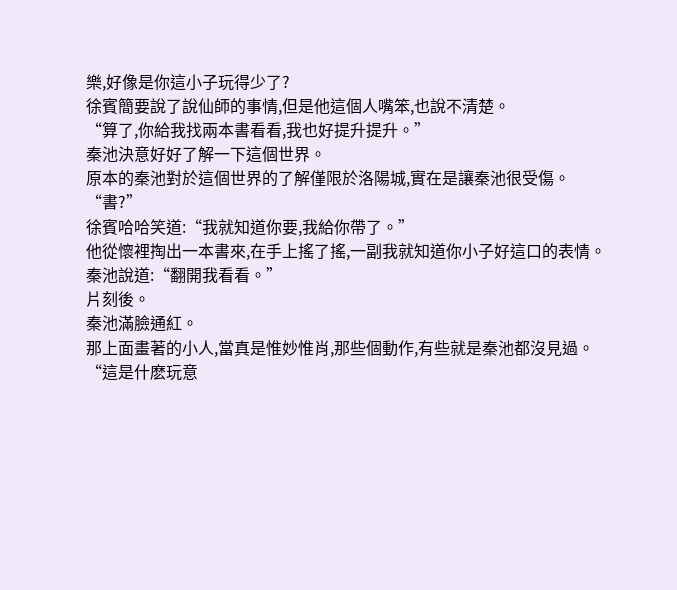樂,好像是你這小子玩得少了?
徐賓簡要說了說仙師的事情,但是他這個人嘴笨,也說不清楚。
“算了,你給我找兩本書看看,我也好提升提升。”
秦池決意好好了解一下這個世界。
原本的秦池對於這個世界的了解僅限於洛陽城,實在是讓秦池很受傷。
“書?”
徐賓哈哈笑道:“我就知道你要,我給你帶了。”
他從懷裡掏出一本書來,在手上搖了搖,一副我就知道你小子好這口的表情。
秦池說道:“翻開我看看。”
片刻後。
秦池滿臉通紅。
那上面畫著的小人,當真是惟妙惟肖,那些個動作,有些就是秦池都沒見過。
“這是什麽玩意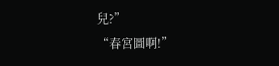兒?”
“春宮圖啊!”